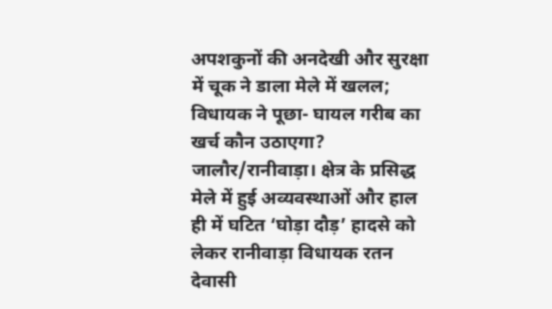अपशकुनों की अनदेखी और सुरक्षा में चूक ने डाला मेले में खलल; विधायक ने पूछा- घायल गरीब का खर्च कौन उठाएगा?
जालौर/रानीवाड़ा। क्षेत्र के प्रसिद्ध मेले में हुई अव्यवस्थाओं और हाल ही में घटित ‘घोड़ा दौड़’ हादसे को लेकर रानीवाड़ा विधायक रतन देवासी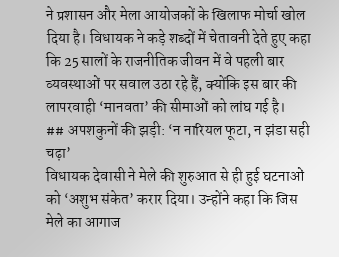ने प्रशासन और मेला आयोजकों के खिलाफ मोर्चा खोल दिया है। विधायक ने कड़े शब्दों में चेतावनी देते हुए कहा कि 25 सालों के राजनीतिक जीवन में वे पहली बार व्यवस्थाओं पर सवाल उठा रहे हैं, क्योंकि इस बार की लापरवाही ‘मानवता’ की सीमाओं को लांघ गई है।
## अपशकुनों की झड़ी: ‘न नारियल फूटा, न झंडा सही चढ़ा’
विधायक देवासी ने मेले की शुरुआत से ही हुई घटनाओं को ‘अशुभ संकेत’ करार दिया। उन्होंने कहा कि जिस मेले का आगाज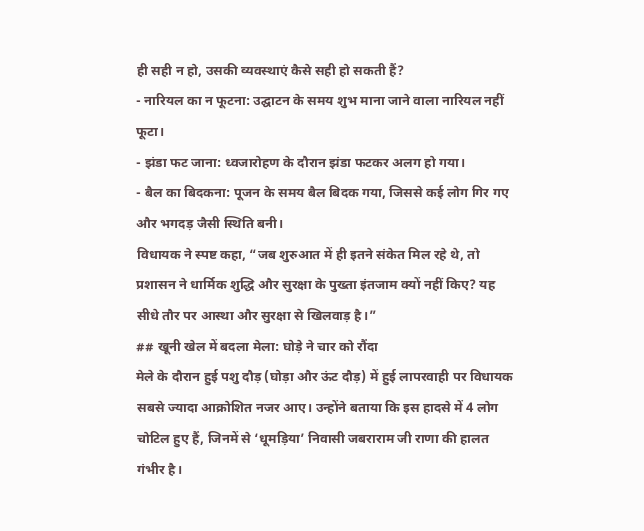ही सही न हो, उसकी व्यवस्थाएं कैसे सही हो सकती हैं?
- नारियल का न फूटना: उद्घाटन के समय शुभ माना जाने वाला नारियल नहीं फूटा।
- झंडा फट जाना: ध्वजारोहण के दौरान झंडा फटकर अलग हो गया।
- बैल का बिदकना: पूजन के समय बैल बिदक गया, जिससे कई लोग गिर गए और भगदड़ जैसी स्थिति बनी।
विधायक ने स्पष्ट कहा, “जब शुरुआत में ही इतने संकेत मिल रहे थे, तो प्रशासन ने धार्मिक शुद्धि और सुरक्षा के पुख्ता इंतजाम क्यों नहीं किए? यह सीधे तौर पर आस्था और सुरक्षा से खिलवाड़ है।”
## खूनी खेल में बदला मेला: घोड़े ने चार को रौंदा
मेले के दौरान हुई पशु दौड़ (घोड़ा और ऊंट दौड़) में हुई लापरवाही पर विधायक सबसे ज्यादा आक्रोशित नजर आए। उन्होंने बताया कि इस हादसे में 4 लोग चोटिल हुए हैं, जिनमें से ‘धूमड़िया’ निवासी जबराराम जी राणा की हालत गंभीर है।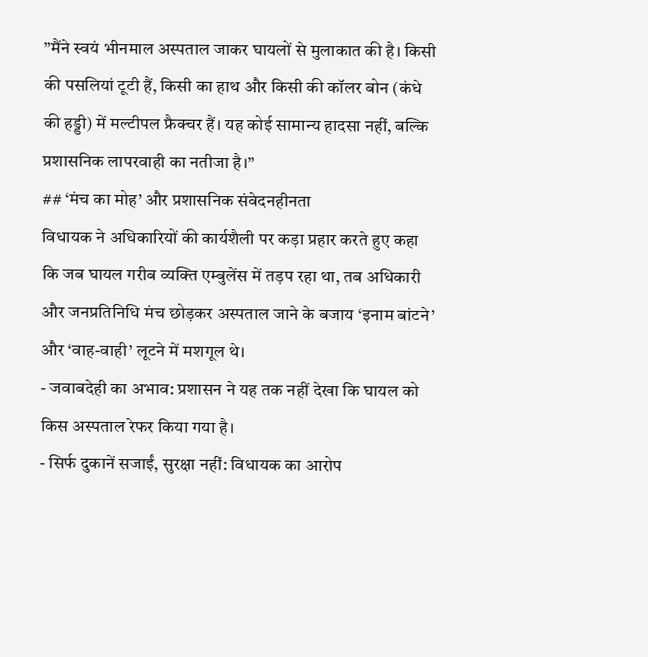”मैंने स्वयं भीनमाल अस्पताल जाकर घायलों से मुलाकात की है। किसी की पसलियां टूटी हैं, किसी का हाथ और किसी की कॉलर बोन (कंधे की हड्डी) में मल्टीपल फ्रैक्चर हैं। यह कोई सामान्य हादसा नहीं, बल्कि प्रशासनिक लापरवाही का नतीजा है।”
## ‘मंच का मोह’ और प्रशासनिक संवेदनहीनता
विधायक ने अधिकारियों की कार्यशैली पर कड़ा प्रहार करते हुए कहा कि जब घायल गरीब व्यक्ति एम्बुलेंस में तड़प रहा था, तब अधिकारी और जनप्रतिनिधि मंच छोड़कर अस्पताल जाने के बजाय ‘इनाम बांटने’ और ‘वाह-वाही’ लूटने में मशगूल थे।
- जवाबदेही का अभाव: प्रशासन ने यह तक नहीं देखा कि घायल को किस अस्पताल रेफर किया गया है।
- सिर्फ दुकानें सजाईं, सुरक्षा नहीं: विधायक का आरोप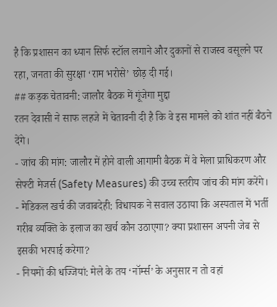है कि प्रशासन का ध्यान सिर्फ स्टॉल लगाने और दुकानों से राजस्व वसूलने पर रहा, जनता की सुरक्षा ‘राम भरोसे’ छोड़ दी गई।
## कड़क चेतावनी: जालौर बैठक में गूंजेगा मुद्दा
रतन देवासी ने साफ लहजे में चेतावनी दी है कि वे इस मामले को शांत नहीं बैठने देंगे।
- जांच की मांग: जालौर में होने वाली आगामी बैठक में वे मेला प्राधिकरण और सेफ्टी मेजर्स (Safety Measures) की उच्च स्तरीय जांच की मांग करेंगे।
- मेडिकल खर्च की जवाबदेही: विधायक ने सवाल उठाया कि अस्पताल में भर्ती गरीब व्यक्ति के इलाज का खर्च कौन उठाएगा? क्या प्रशासन अपनी जेब से इसकी भरपाई करेगा?
- नियमों की धज्जियां: मेले के तय ‘नॉर्म्स’ के अनुसार न तो वहां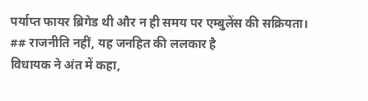पर्याप्त फायर ब्रिगेड थी और न ही समय पर एम्बुलेंस की सक्रियता।
## राजनीति नहीं, यह जनहित की ललकार है
विधायक ने अंत में कहा,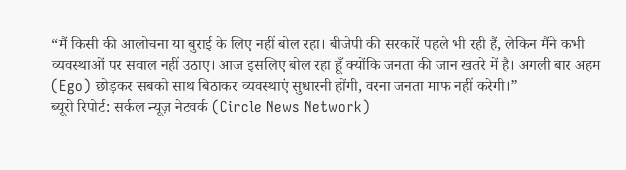“मैं किसी की आलोचना या बुराई के लिए नहीं बोल रहा। बीजेपी की सरकारें पहले भी रही हैं, लेकिन मैंने कभी व्यवस्थाओं पर सवाल नहीं उठाए। आज इसलिए बोल रहा हूँ क्योंकि जनता की जान खतरे में है। अगली बार अहम (Ego) छोड़कर सबको साथ बिठाकर व्यवस्थाएं सुधारनी होंगी, वरना जनता माफ नहीं करेगी।”
ब्यूरो रिपोर्ट: सर्कल न्यूज़ नेटवर्क (Circle News Network)